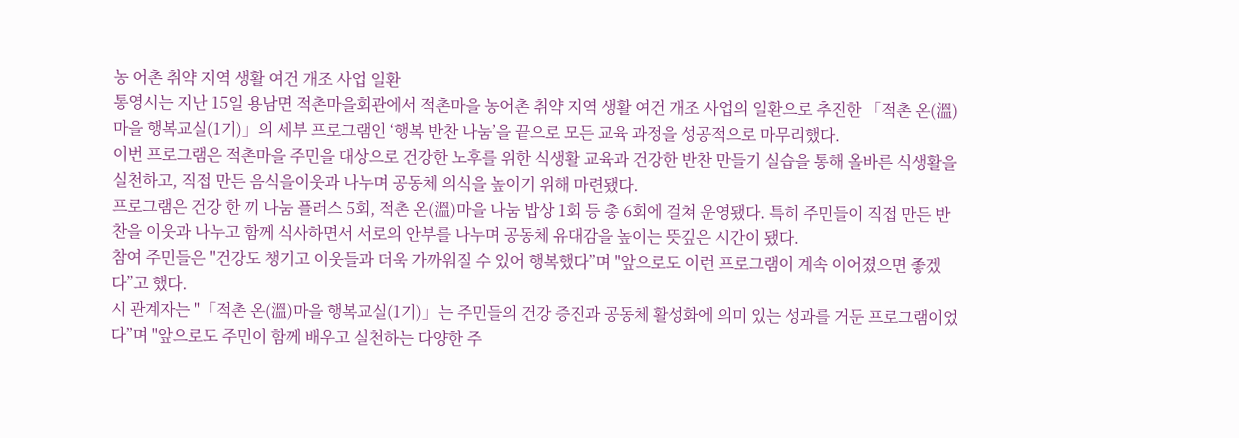농 어촌 취약 지역 생활 여건 개조 사업 일환
통영시는 지난 15일 용남면 적촌마을회관에서 적촌마을 농어촌 취약 지역 생활 여건 개조 사업의 일환으로 추진한 「적촌 온(溫)마을 행복교실(1기)」의 세부 프로그램인 ‘행복 반찬 나눔’을 끝으로 모든 교육 과정을 성공적으로 마무리했다.
이번 프로그램은 적촌마을 주민을 대상으로 건강한 노후를 위한 식생활 교육과 건강한 반찬 만들기 실습을 통해 올바른 식생활을 실천하고, 직접 만든 음식을이웃과 나누며 공동체 의식을 높이기 위해 마련됐다.
프로그램은 건강 한 끼 나눔 플러스 5회, 적촌 온(溫)마을 나눔 밥상 1회 등 총 6회에 걸쳐 운영됐다. 특히 주민들이 직접 만든 반찬을 이웃과 나누고 함께 식사하면서 서로의 안부를 나누며 공동체 유대감을 높이는 뜻깊은 시간이 됐다.
참여 주민들은 "건강도 챙기고 이웃들과 더욱 가까워질 수 있어 행복했다”며 "앞으로도 이런 프로그램이 계속 이어졌으면 좋겠다”고 했다.
시 관계자는 "「적촌 온(溫)마을 행복교실(1기)」는 주민들의 건강 증진과 공동체 활성화에 의미 있는 성과를 거둔 프로그램이었다”며 "앞으로도 주민이 함께 배우고 실천하는 다양한 주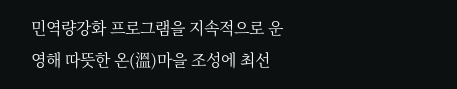민역량강화 프로그램을 지속적으로 운영해 따뜻한 온(溫)마을 조성에 최선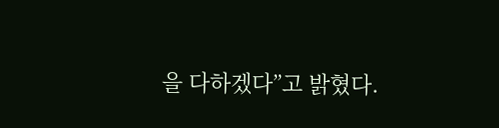을 다하겠다”고 밝혔다.